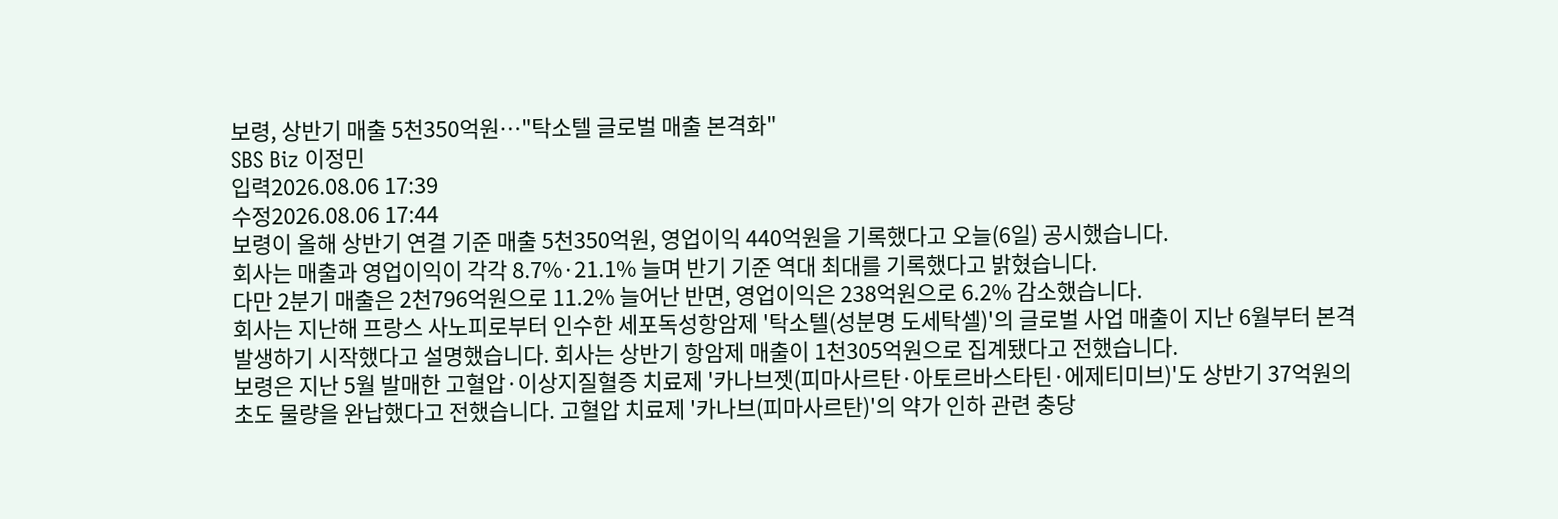보령, 상반기 매출 5천350억원…"탁소텔 글로벌 매출 본격화"
SBS Biz 이정민
입력2026.08.06 17:39
수정2026.08.06 17:44
보령이 올해 상반기 연결 기준 매출 5천350억원, 영업이익 440억원을 기록했다고 오늘(6일) 공시했습니다.
회사는 매출과 영업이익이 각각 8.7%·21.1% 늘며 반기 기준 역대 최대를 기록했다고 밝혔습니다.
다만 2분기 매출은 2천796억원으로 11.2% 늘어난 반면, 영업이익은 238억원으로 6.2% 감소했습니다.
회사는 지난해 프랑스 사노피로부터 인수한 세포독성항암제 '탁소텔(성분명 도세탁셀)'의 글로벌 사업 매출이 지난 6월부터 본격 발생하기 시작했다고 설명했습니다. 회사는 상반기 항암제 매출이 1천305억원으로 집계됐다고 전했습니다.
보령은 지난 5월 발매한 고혈압·이상지질혈증 치료제 '카나브젯(피마사르탄·아토르바스타틴·에제티미브)'도 상반기 37억원의 초도 물량을 완납했다고 전했습니다. 고혈압 치료제 '카나브(피마사르탄)'의 약가 인하 관련 충당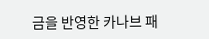금을 반영한 카나브 패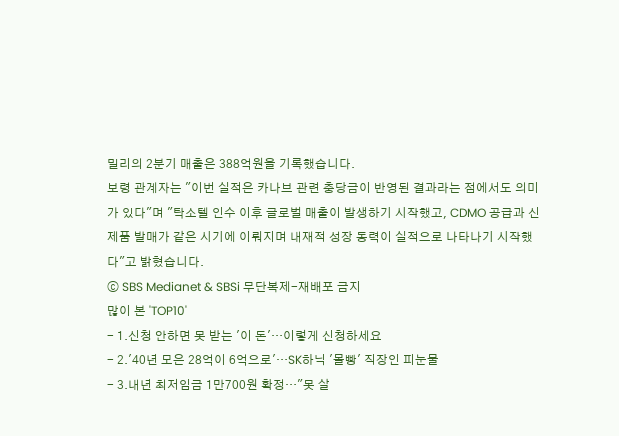밀리의 2분기 매출은 388억원을 기록했습니다.
보령 관계자는 "이번 실적은 카나브 관련 충당금이 반영된 결과라는 점에서도 의미가 있다"며 "탁소텔 인수 이후 글로벌 매출이 발생하기 시작했고, CDMO 공급과 신제품 발매가 같은 시기에 이뤄지며 내재적 성장 동력이 실적으로 나타나기 시작했다"고 밝혔습니다.
ⓒ SBS Medianet & SBSi 무단복제-재배포 금지
많이 본 'TOP10'
- 1.신청 안하면 못 받는 '이 돈'…이렇게 신청하세요
- 2.'40년 모은 28억이 6억으로'…SK하닉 '몰빵' 직장인 피눈물
- 3.내년 최저임금 1만700원 확정…"못 살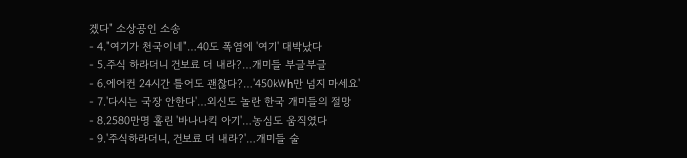겠다" 소상공인 소송
- 4."여기가 천국이네"…40도 폭염에 '여기' 대박났다
- 5.주식 하라더니 건보료 더 내라?…개미들 부글부글
- 6.에어컨 24시간 틀어도 괜찮다?…'450㎾h만 넘지 마세요'
- 7.'다시는 국장 안한다'…외신도 놀란 한국 개미들의 절망
- 8.2580만명 홀린 '바나나킥 아기'…농심도 움직였다
- 9.'주식하라더니, 건보료 더 내라?'…개미들 술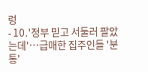렁
- 10.'정부 믿고 서둘러 팔았는데'…급매한 집주인들 '분통'